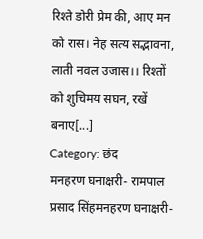रिश्ते डोरी प्रेम की, आए मन को रास। नेह सत्य सद्भावना, लाती नवल उजास।। रिश्तों को शुचिमय सघन, रखें बनाए[...]
Category: छंद
मनहरण घनाक्षरी- रामपाल प्रसाद सिंहमनहरण घनाक्षरी-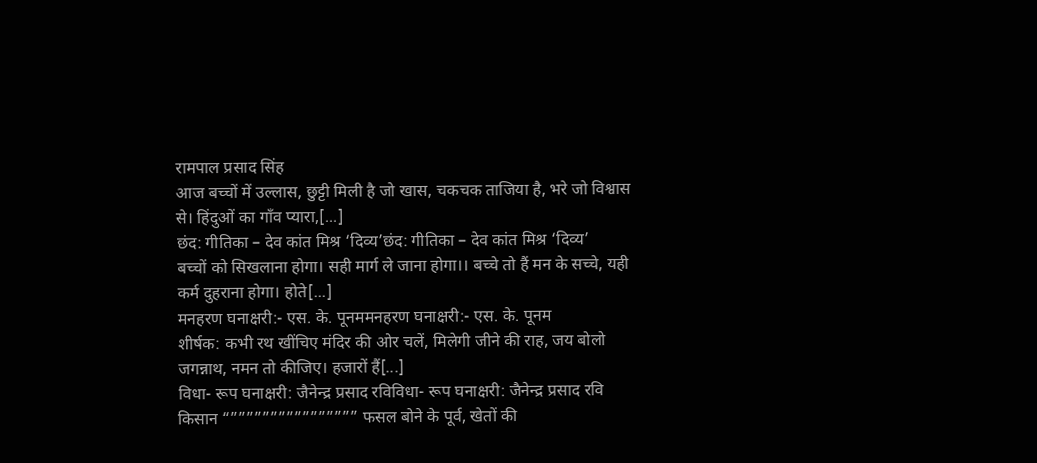रामपाल प्रसाद सिंह
आज बच्चों में उल्लास, छुट्टी मिली है जो खास, चकचक ताजिया है, भरे जो विश्वास से। हिंदुओं का गॉंव प्यारा,[...]
छंद: गीतिका – देव कांत मिश्र ‘दिव्य’छंद: गीतिका – देव कांत मिश्र ‘दिव्य’
बच्चों को सिखलाना होगा। सही मार्ग ले जाना होगा।। बच्चे तो हैं मन के सच्चे, यही कर्म दुहराना होगा। होते[...]
मनहरण घनाक्षरी:- एस. के. पूनममनहरण घनाक्षरी:- एस. के. पूनम
शीर्षक: कभी रथ खींचिए मंदिर की ओर चलें, मिलेगी जीने की राह, जय बोलो जगन्नाथ, नमन तो कीजिए। हजारों हैं[...]
विधा- रूप घनाक्षरी: जैनेन्द्र प्रसाद रविविधा- रूप घनाक्षरी: जैनेन्द्र प्रसाद रवि
किसान “”””””””””””””””” फसल बोने के पूर्व, खेतों की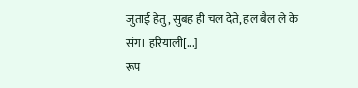जुताई हेतु, सुबह ही चल देते, हल बैल ले के संग। हरियाली[...]
रूप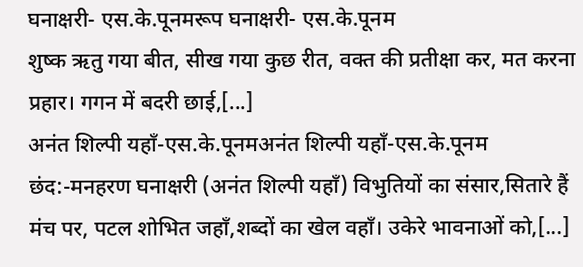घनाक्षरी- एस.के.पूनमरूप घनाक्षरी- एस.के.पूनम
शुष्क ऋतु गया बीत, सीख गया कुछ रीत, वक्त की प्रतीक्षा कर, मत करना प्रहार। गगन में बदरी छाई,[...]
अनंत शिल्पी यहाँ-एस.के.पूनमअनंत शिल्पी यहाँ-एस.के.पूनम
छंद:-मनहरण घनाक्षरी (अनंत शिल्पी यहाँ) विभुतियों का संसार,सितारे हैं मंच पर, पटल शोभित जहाँ,शब्दों का खेल वहाँ। उकेरे भावनाओं को,[...]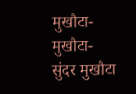मुखौटा-मुखौटा-
सुंदर मुखौटा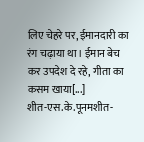लिए चेहरे पर, ईमानदारी का रंग चढ़ाया था। ईमान बेच कर उपदेश दे रहे, गीता का कसम खाया[...]
शीत-एस.के.पूनमशीत-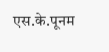एस.के.पूनम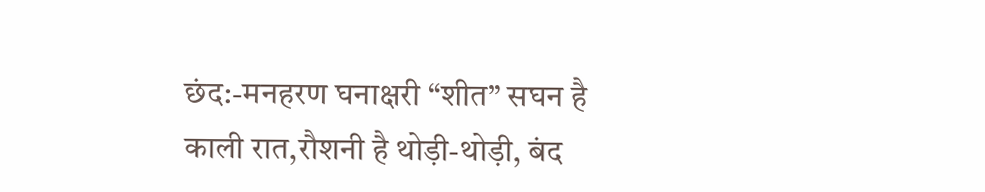छंद:-मनहरण घनाक्षरी “शीत” सघन है काली रात,रौशनी है थोड़ी-थोड़ी, बंद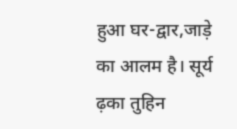हुआ घर-द्वार,जाड़े का आलम है। सूर्य ढ़का तुहिन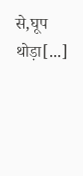से,घूप थोड़ा[...]